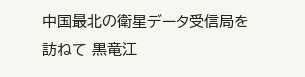中国最北の衛星データ受信局を訪ねて 黒竜江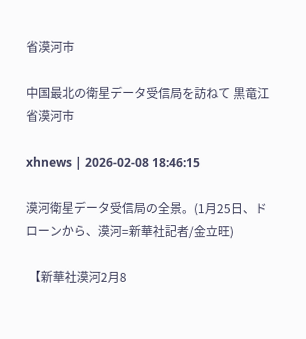省漠河市

中国最北の衛星データ受信局を訪ねて 黒竜江省漠河市

xhnews | 2026-02-08 18:46:15

漠河衛星データ受信局の全景。(1月25日、ドローンから、漠河=新華社記者/金立旺)

 【新華社漠河2月8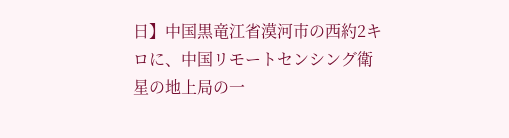日】中国黒竜江省漠河市の西約2キロに、中国リモートセンシング衛星の地上局の一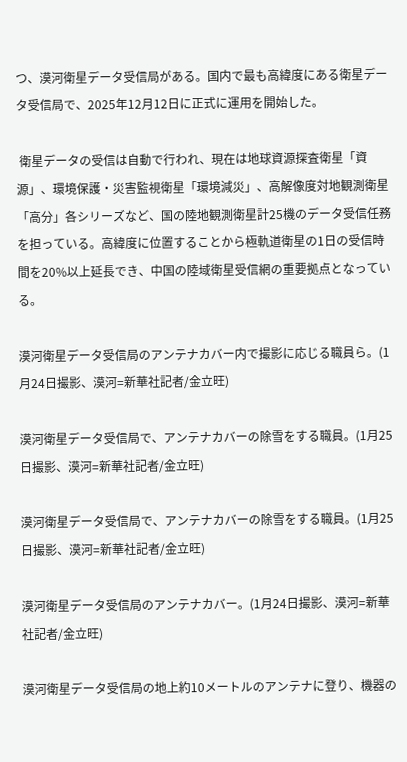つ、漠河衛星データ受信局がある。国内で最も高緯度にある衛星データ受信局で、2025年12月12日に正式に運用を開始した。

 衛星データの受信は自動で行われ、現在は地球資源探査衛星「資源」、環境保護・災害監視衛星「環境減災」、高解像度対地観測衛星「高分」各シリーズなど、国の陸地観測衛星計25機のデータ受信任務を担っている。高緯度に位置することから極軌道衛星の1日の受信時間を20%以上延長でき、中国の陸域衛星受信網の重要拠点となっている。

漠河衛星データ受信局のアンテナカバー内で撮影に応じる職員ら。(1月24日撮影、漠河=新華社記者/金立旺)

漠河衛星データ受信局で、アンテナカバーの除雪をする職員。(1月25日撮影、漠河=新華社記者/金立旺)

漠河衛星データ受信局で、アンテナカバーの除雪をする職員。(1月25日撮影、漠河=新華社記者/金立旺)

漠河衛星データ受信局のアンテナカバー。(1月24日撮影、漠河=新華社記者/金立旺)

漠河衛星データ受信局の地上約10メートルのアンテナに登り、機器の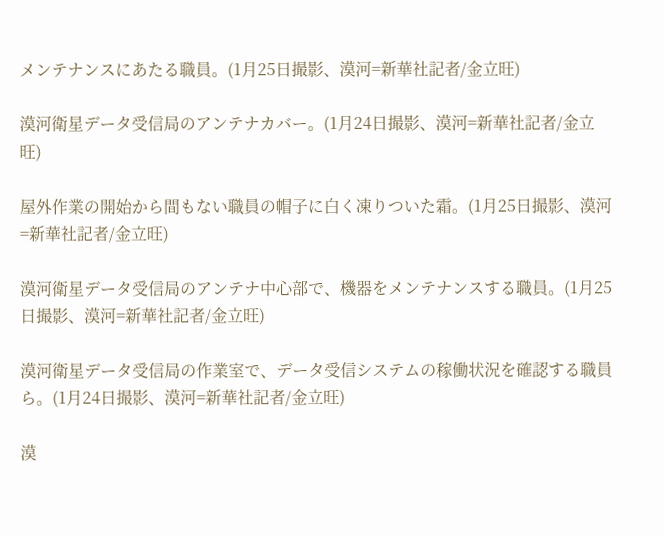メンテナンスにあたる職員。(1月25日撮影、漠河=新華社記者/金立旺)

漠河衛星データ受信局のアンテナカバー。(1月24日撮影、漠河=新華社記者/金立旺)

屋外作業の開始から間もない職員の帽子に白く凍りついた霜。(1月25日撮影、漠河=新華社記者/金立旺)

漠河衛星データ受信局のアンテナ中心部で、機器をメンテナンスする職員。(1月25日撮影、漠河=新華社記者/金立旺)

漠河衛星データ受信局の作業室で、データ受信システムの稼働状況を確認する職員ら。(1月24日撮影、漠河=新華社記者/金立旺)

漠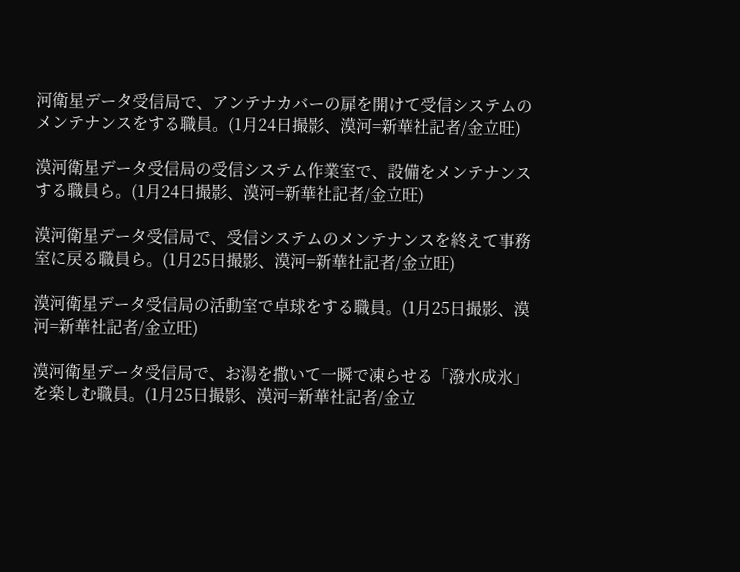河衛星データ受信局で、アンテナカバーの扉を開けて受信システムのメンテナンスをする職員。(1月24日撮影、漠河=新華社記者/金立旺)

漠河衛星データ受信局の受信システム作業室で、設備をメンテナンスする職員ら。(1月24日撮影、漠河=新華社記者/金立旺)

漠河衛星データ受信局で、受信システムのメンテナンスを終えて事務室に戻る職員ら。(1月25日撮影、漠河=新華社記者/金立旺)

漠河衛星データ受信局の活動室で卓球をする職員。(1月25日撮影、漠河=新華社記者/金立旺)

漠河衛星データ受信局で、お湯を撒いて一瞬で凍らせる「潑水成氷」を楽しむ職員。(1月25日撮影、漠河=新華社記者/金立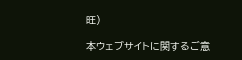旺)

本ウェブサイトに関するご意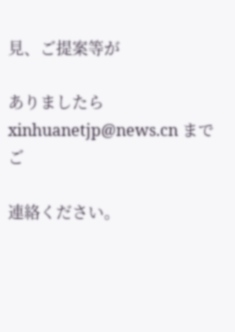見、ご提案等が

ありましたら xinhuanetjp@news.cn までご

連絡ください。